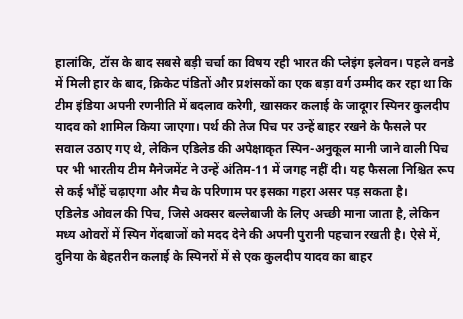हालांकि, टॉस के बाद सबसे बड़ी चर्चा का विषय रही भारत की प्लेइंग इलेवन। पहले वनडे में मिली हार के बाद, क्रिकेट पंडितों और प्रशंसकों का एक बड़ा वर्ग उम्मीद कर रहा था कि टीम इंडिया अपनी रणनीति में बदलाव करेगी, खासकर कलाई के जादूगर स्पिनर कुलदीप यादव को शामिल किया जाएगा। पर्थ की तेज पिच पर उन्हें बाहर रखने के फैसले पर सवाल उठाए गए थे, लेकिन एडिलेड की अपेक्षाकृत स्पिन-अनुकूल मानी जाने वाली पिच पर भी भारतीय टीम मैनेजमेंट ने उन्हें अंतिम-11 में जगह नहीं दी। यह फैसला निश्चित रूप से कई भौंहें चढ़ाएगा और मैच के परिणाम पर इसका गहरा असर पड़ सकता है।
एडिलेड ओवल की पिच, जिसे अक्सर बल्लेबाजी के लिए अच्छी माना जाता है, लेकिन मध्य ओवरों में स्पिन गेंदबाजों को मदद देने की अपनी पुरानी पहचान रखती है। ऐसे में, दुनिया के बेहतरीन कलाई के स्पिनरों में से एक कुलदीप यादव का बाहर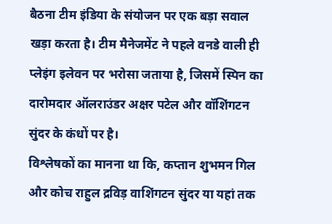बैठना टीम इंडिया के संयोजन पर एक बड़ा सवाल खड़ा करता है। टीम मैनेजमेंट ने पहले वनडे वाली ही प्लेइंग इलेवन पर भरोसा जताया है, जिसमें स्पिन का दारोमदार ऑलराउंडर अक्षर पटेल और वॉशिंगटन सुंदर के कंधों पर है।
विश्लेषकों का मानना था कि, कप्तान शुभमन गिल और कोच राहुल द्रविड़ वाशिंगटन सुंदर या यहां तक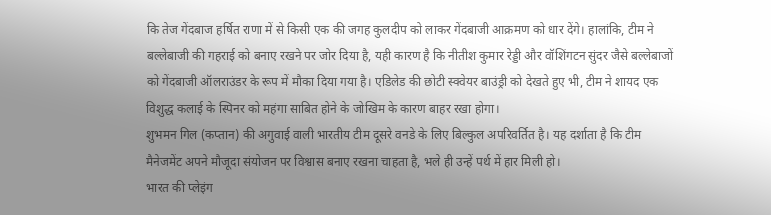कि तेज गेंदबाज हर्षित राणा में से किसी एक की जगह कुलदीप को लाकर गेंदबाजी आक्रमण को धार देंगे। हालांकि, टीम ने बल्लेबाजी की गहराई को बनाए रखने पर जोर दिया है, यही कारण है कि नीतीश कुमार रेड्डी और वॉशिंगटन सुंदर जैसे बल्लेबाजों को गेंदबाजी ऑलराउंडर के रूप में मौका दिया गया है। एडिलेड की छोटी स्क्वेयर बाउंड्री को देखते हुए भी, टीम ने शायद एक विशुद्ध कलाई के स्पिनर को महंगा साबित होने के जोखिम के कारण बाहर रखा होगा।
शुभमन गिल (कप्तान) की अगुवाई वाली भारतीय टीम दूसरे वनडे के लिए बिल्कुल अपरिवर्तित है। यह दर्शाता है कि टीम मैनेजमेंट अपने मौजूदा संयोजन पर विश्वास बनाए रखना चाहता है, भले ही उन्हें पर्थ में हार मिली हो।
भारत की प्लेइंग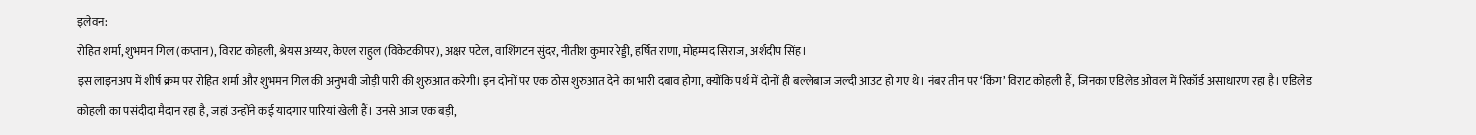इलेवन:
रोहित शर्मा, शुभमन गिल (कप्तान), विराट कोहली, श्रेयस अय्यर, केएल राहुल (विकेटकीपर), अक्षर पटेल, वाशिंगटन सुंदर, नीतीश कुमार रेड्डी, हर्षित राणा, मोहम्मद सिराज, अर्शदीप सिंह।
इस लाइनअप में शीर्ष क्रम पर रोहित शर्मा और शुभमन गिल की अनुभवी जोड़ी पारी की शुरुआत करेगी। इन दोनों पर एक ठोस शुरुआत देने का भारी दबाव होगा, क्योंकि पर्थ में दोनों ही बल्लेबाज जल्दी आउट हो गए थे। नंबर तीन पर ‘किंग’ विराट कोहली हैं, जिनका एडिलेड ओवल में रिकॉर्ड असाधारण रहा है। एडिलेड कोहली का पसंदीदा मैदान रहा है, जहां उन्होंने कई यादगार पारियां खेली हैं। उनसे आज एक बड़ी,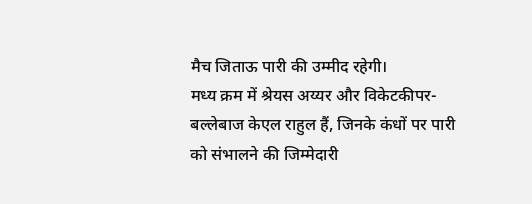मैच जिताऊ पारी की उम्मीद रहेगी।
मध्य क्रम में श्रेयस अय्यर और विकेटकीपर-बल्लेबाज केएल राहुल हैं, जिनके कंधों पर पारी को संभालने की जिम्मेदारी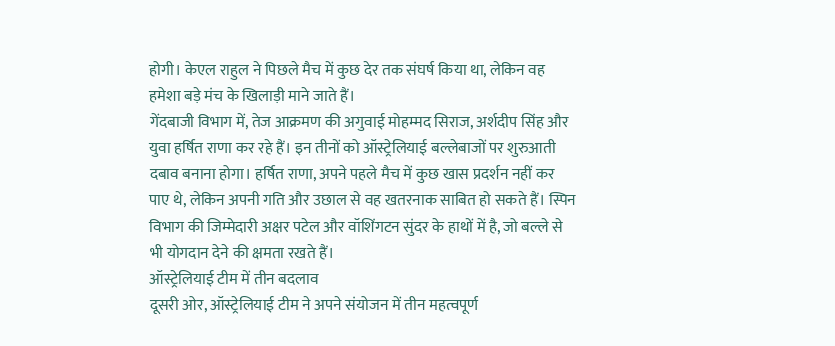होगी। केएल राहुल ने पिछले मैच में कुछ देर तक संघर्ष किया था, लेकिन वह हमेशा बड़े मंच के खिलाड़ी माने जाते हैं।
गेंदबाजी विभाग में, तेज आक्रमण की अगुवाई मोहम्मद सिराज, अर्शदीप सिंह और युवा हर्षित राणा कर रहे हैं। इन तीनों को ऑस्ट्रेलियाई बल्लेबाजों पर शुरुआती दबाव बनाना होगा। हर्षित राणा, अपने पहले मैच में कुछ खास प्रदर्शन नहीं कर पाए थे, लेकिन अपनी गति और उछाल से वह खतरनाक साबित हो सकते हैं। स्पिन विभाग की जिम्मेदारी अक्षर पटेल और वॉशिंगटन सुंदर के हाथों में है, जो बल्ले से भी योगदान देने की क्षमता रखते हैं।
ऑस्ट्रेलियाई टीम में तीन बदलाव
दूसरी ओर, ऑस्ट्रेलियाई टीम ने अपने संयोजन में तीन महत्वपूर्ण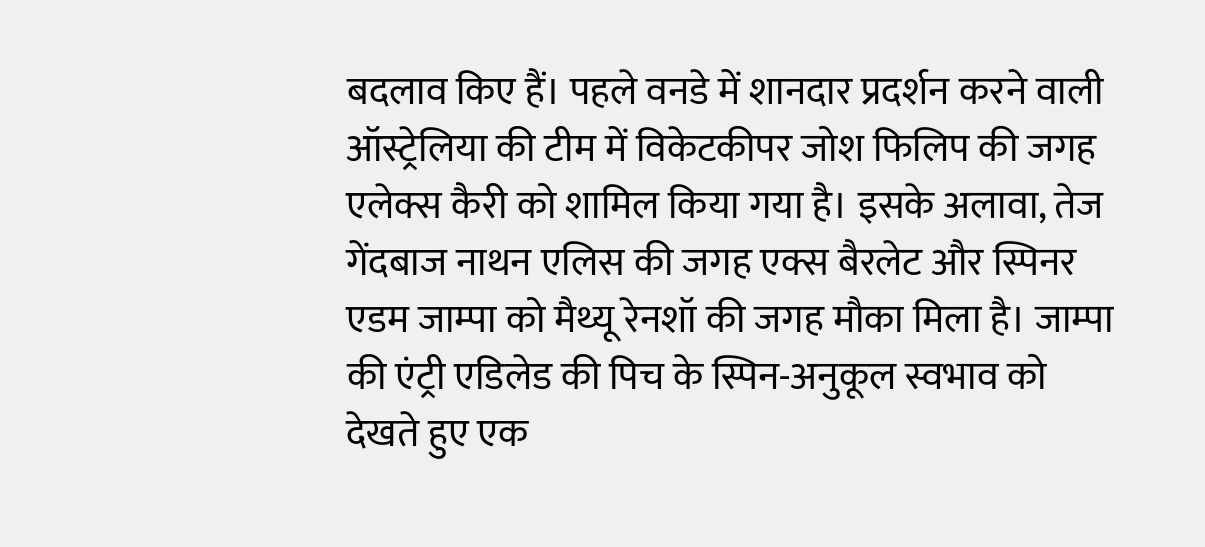बदलाव किए हैं। पहले वनडे में शानदार प्रदर्शन करने वाली ऑस्ट्रेलिया की टीम में विकेटकीपर जोश फिलिप की जगह एलेक्स कैरी को शामिल किया गया है। इसके अलावा, तेज गेंदबाज नाथन एलिस की जगह एक्स बैरलेट और स्पिनर एडम जाम्पा को मैथ्यू रेनशॉ की जगह मौका मिला है। जाम्पा की एंट्री एडिलेड की पिच के स्पिन-अनुकूल स्वभाव को देखते हुए एक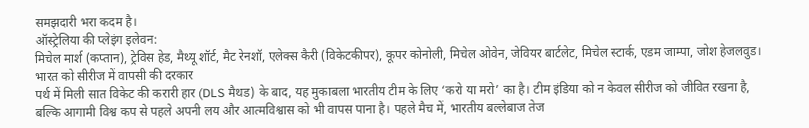समझदारी भरा कदम है।
ऑस्ट्रेलिया की प्लेइंग इलेवन:
मिचेल मार्श (कप्तान), ट्रेविस हेड, मैथ्यू शॉर्ट, मैट रेनशॉ, एलेक्स कैरी (विकेटकीपर), कूपर कोनोली, मिचेल ओवेन, जेवियर बार्टलेट, मिचेल स्टार्क, एडम जाम्पा, जोश हेजलवुड।
भारत को सीरीज में वापसी की दरकार
पर्थ में मिली सात विकेट की करारी हार (DLS मैथड) के बाद, यह मुकाबला भारतीय टीम के लिए ‘करो या मरो’ का है। टीम इंडिया को न केवल सीरीज को जीवित रखना है, बल्कि आगामी विश्व कप से पहले अपनी लय और आत्मविश्वास को भी वापस पाना है। पहले मैच में, भारतीय बल्लेबाज तेज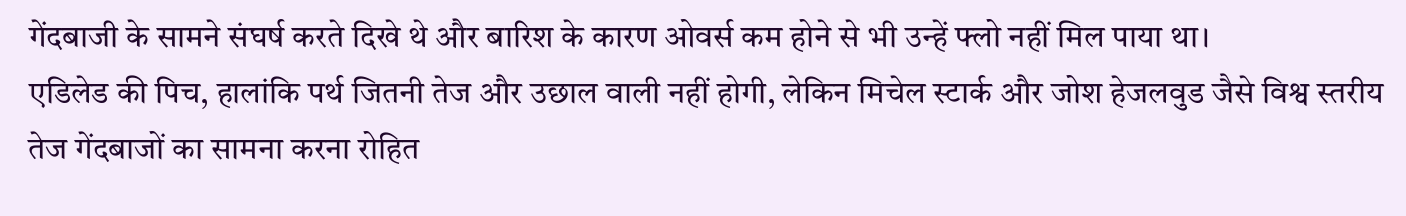गेंदबाजी के सामने संघर्ष करते दिखे थे और बारिश के कारण ओवर्स कम होने से भी उन्हें फ्लो नहीं मिल पाया था।
एडिलेड की पिच, हालांकि पर्थ जितनी तेज और उछाल वाली नहीं होगी, लेकिन मिचेल स्टार्क और जोश हेजलवुड जैसे विश्व स्तरीय तेज गेंदबाजों का सामना करना रोहित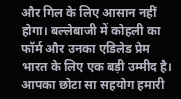और गिल के लिए आसान नहीं होगा। बल्लेबाजी में कोहली का फॉर्म और उनका एडिलेड प्रेम भारत के लिए एक बड़ी उम्मीद है।
आपका छोटा सा सहयोग हमारी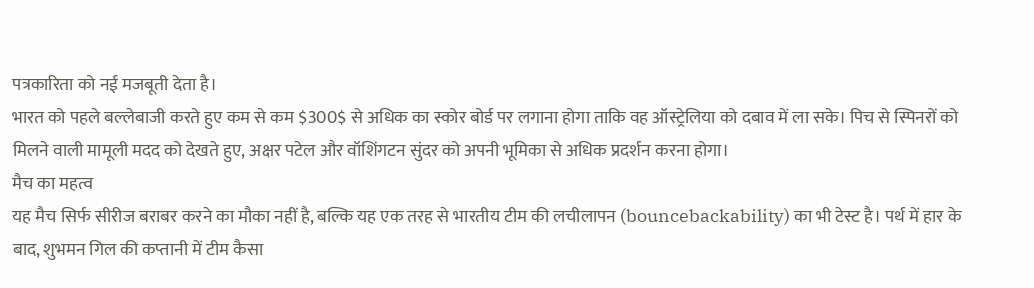पत्रकारिता को नई मजबूती देता है।
भारत को पहले बल्लेबाजी करते हुए कम से कम $300$ से अधिक का स्कोर बोर्ड पर लगाना होगा ताकि वह ऑस्ट्रेलिया को दबाव में ला सके। पिच से स्पिनरों को मिलने वाली मामूली मदद को देखते हुए, अक्षर पटेल और वॉशिंगटन सुंदर को अपनी भूमिका से अधिक प्रदर्शन करना होगा।
मैच का महत्व
यह मैच सिर्फ सीरीज बराबर करने का मौका नहीं है, बल्कि यह एक तरह से भारतीय टीम की लचीलापन (bouncebackability) का भी टेस्ट है। पर्थ में हार के बाद, शुभमन गिल की कप्तानी में टीम कैसा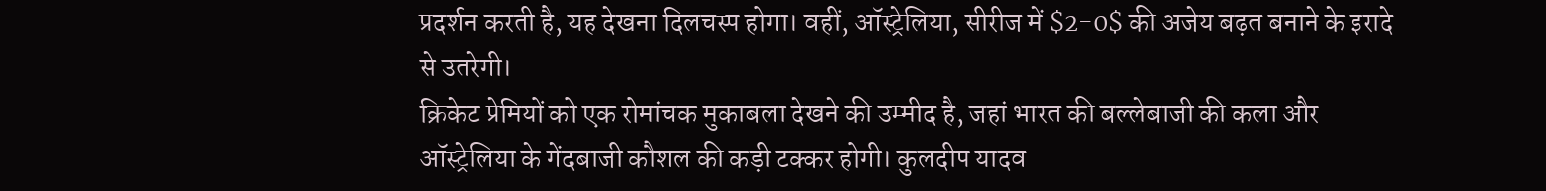प्रदर्शन करती है, यह देखना दिलचस्प होगा। वहीं, ऑस्ट्रेलिया, सीरीज में $2-0$ की अजेय बढ़त बनाने के इरादे से उतरेगी।
क्रिकेट प्रेमियों को एक रोमांचक मुकाबला देखने की उम्मीद है, जहां भारत की बल्लेबाजी की कला और ऑस्ट्रेलिया के गेंदबाजी कौशल की कड़ी टक्कर होगी। कुलदीप यादव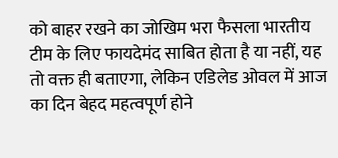को बाहर रखने का जोखिम भरा फैसला भारतीय टीम के लिए फायदेमंद साबित होता है या नहीं, यह तो वक्त ही बताएगा, लेकिन एडिलेड ओवल में आज का दिन बेहद महत्वपूर्ण होने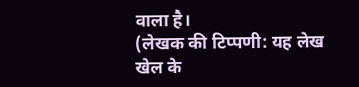वाला है।
(लेखक की टिप्पणी: यह लेख खेल के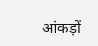आंकड़ों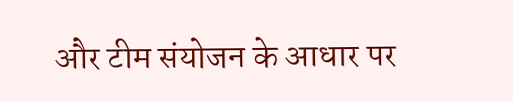और टीम संयोजन के आधार पर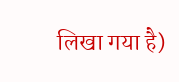लिखा गया है)